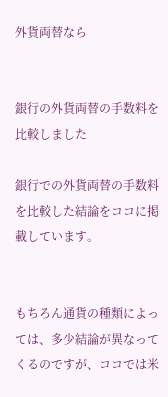外貨両替なら


銀行の外貨両替の手数料を比較しました

銀行での外貨両替の手数料を比較した結論をココに掲載しています。


もちろん通貨の種類によっては、多少結論が異なってくるのですが、ココでは米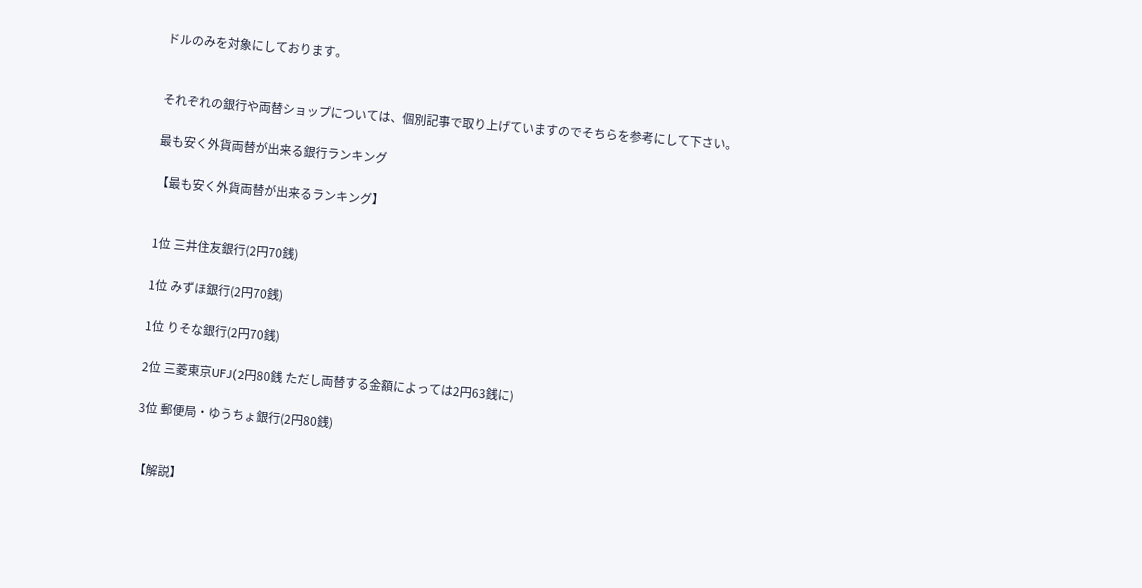ドルのみを対象にしております。


それぞれの銀行や両替ショップについては、個別記事で取り上げていますのでそちらを参考にして下さい。

最も安く外貨両替が出来る銀行ランキング

【最も安く外貨両替が出来るランキング】


1位 三井住友銀行(2円70銭)

1位 みずほ銀行(2円70銭)

1位 りそな銀行(2円70銭)

2位 三菱東京UFJ(2円80銭 ただし両替する金額によっては2円63銭に)

3位 郵便局・ゆうちょ銀行(2円80銭)


【解説】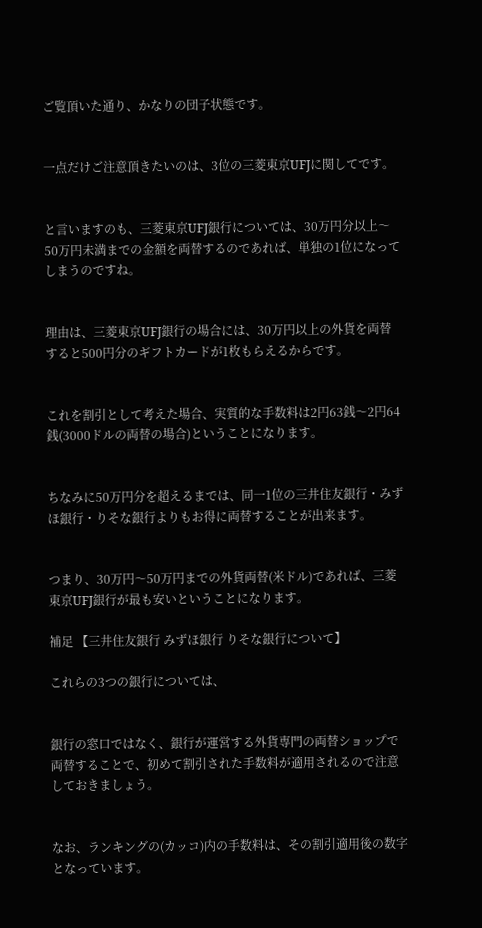ご覧頂いた通り、かなりの団子状態です。


一点だけご注意頂きたいのは、3位の三菱東京UFJに関してです。


と言いますのも、三菱東京UFJ銀行については、30万円分以上〜50万円未満までの金額を両替するのであれば、単独の1位になってしまうのですね。


理由は、三菱東京UFJ銀行の場合には、30万円以上の外貨を両替すると500円分のギフトカードが1枚もらえるからです。


これを割引として考えた場合、実質的な手数料は2円63銭〜2円64銭(3000ドルの両替の場合)ということになります。


ちなみに50万円分を超えるまでは、同一1位の三井住友銀行・みずほ銀行・りそな銀行よりもお得に両替することが出来ます。


つまり、30万円〜50万円までの外貨両替(米ドル)であれば、三菱東京UFJ銀行が最も安いということになります。

補足 【三井住友銀行 みずほ銀行 りそな銀行について】

これらの3つの銀行については、


銀行の窓口ではなく、銀行が運営する外貨専門の両替ショップで両替することで、初めて割引された手数料が適用されるので注意しておきましょう。


なお、ランキングの(カッコ)内の手数料は、その割引適用後の数字となっています。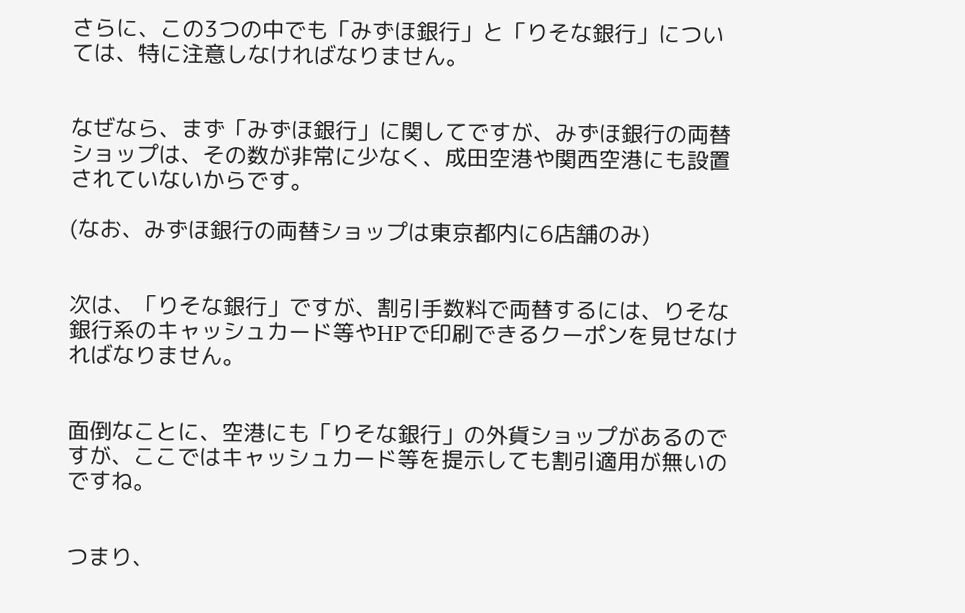さらに、この3つの中でも「みずほ銀行」と「りそな銀行」については、特に注意しなければなりません。


なぜなら、まず「みずほ銀行」に関してですが、みずほ銀行の両替ショップは、その数が非常に少なく、成田空港や関西空港にも設置されていないからです。

(なお、みずほ銀行の両替ショップは東京都内に6店舗のみ)


次は、「りそな銀行」ですが、割引手数料で両替するには、りそな銀行系のキャッシュカード等やHPで印刷できるクーポンを見せなければなりません。


面倒なことに、空港にも「りそな銀行」の外貨ショップがあるのですが、ここではキャッシュカード等を提示しても割引適用が無いのですね。


つまり、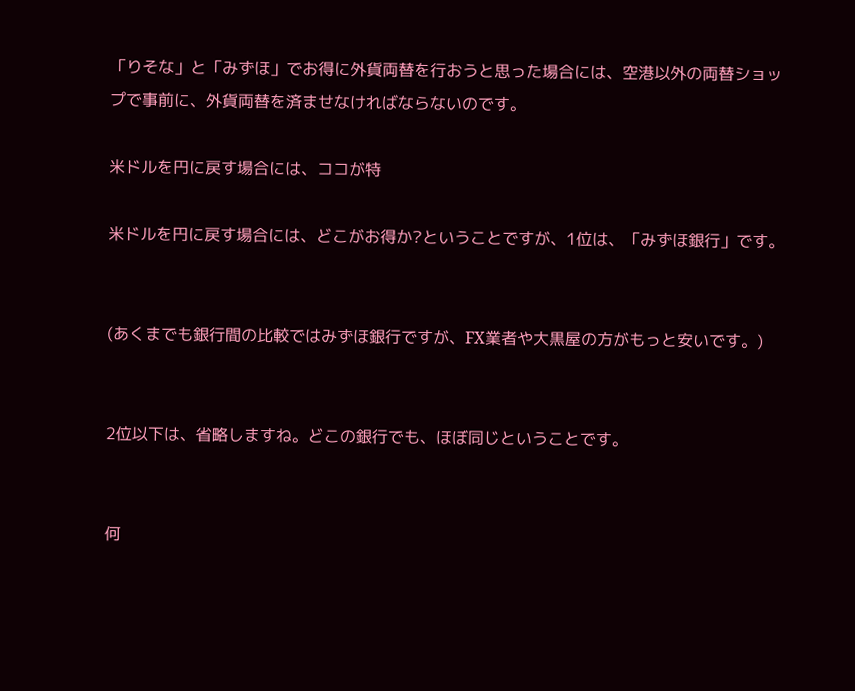「りそな」と「みずほ」でお得に外貨両替を行おうと思った場合には、空港以外の両替ショップで事前に、外貨両替を済ませなければならないのです。

米ドルを円に戻す場合には、ココが特

米ドルを円に戻す場合には、どこがお得か?ということですが、1位は、「みずほ銀行」です。


(あくまでも銀行間の比較ではみずほ銀行ですが、FX業者や大黒屋の方がもっと安いです。)


2位以下は、省略しますね。どこの銀行でも、ほぼ同じということです。


何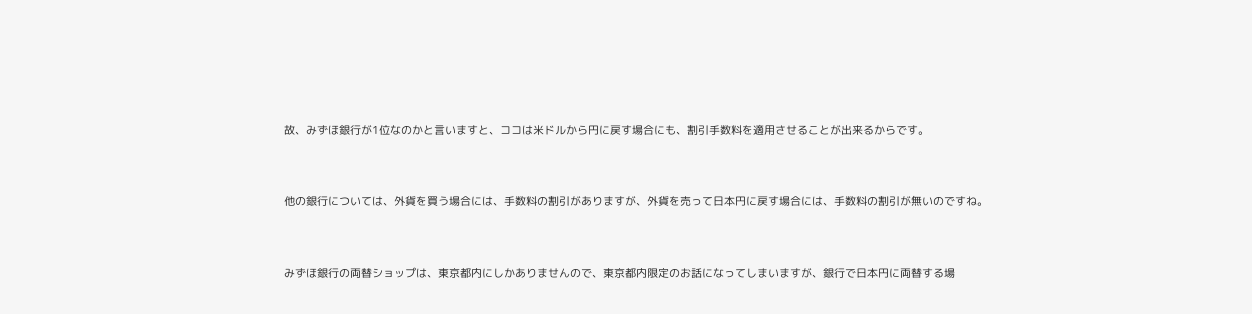故、みずほ銀行が1位なのかと言いますと、ココは米ドルから円に戻す場合にも、割引手数料を適用させることが出来るからです。


他の銀行については、外貨を買う場合には、手数料の割引がありますが、外貨を売って日本円に戻す場合には、手数料の割引が無いのですね。


みずほ銀行の両替ショップは、東京都内にしかありませんので、東京都内限定のお話になってしまいますが、銀行で日本円に両替する場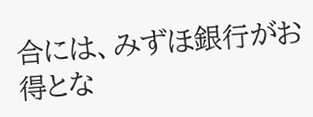合には、みずほ銀行がお得とな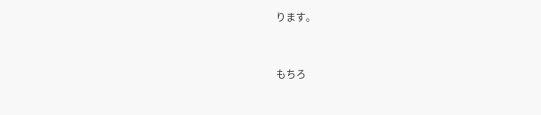ります。


もちろ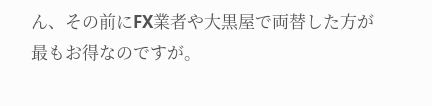ん、その前にFX業者や大黒屋で両替した方が最もお得なのですが。